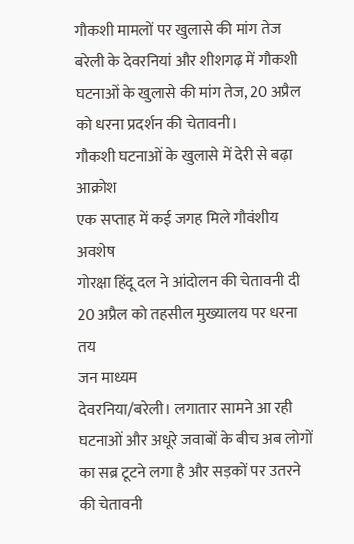गौकशी मामलों पर खुलासे की मांग तेज
बरेली के देवरनियां और शीशगढ़ में गौकशी घटनाओं के खुलासे की मांग तेज, 20 अप्रैल को धरना प्रदर्शन की चेतावनी।
गौकशी घटनाओं के खुलासे में देरी से बढ़ा आक्रोश
एक सप्ताह में कई जगह मिले गौवंशीय अवशेष
गोरक्षा हिंदू दल ने आंदोलन की चेतावनी दी
20 अप्रैल को तहसील मुख्यालय पर धरना तय
जन माध्यम
देवरनिया/बरेली। लगातार सामने आ रही घटनाओं और अधूरे जवाबों के बीच अब लोगों का सब्र टूटने लगा है और सड़कों पर उतरने की चेतावनी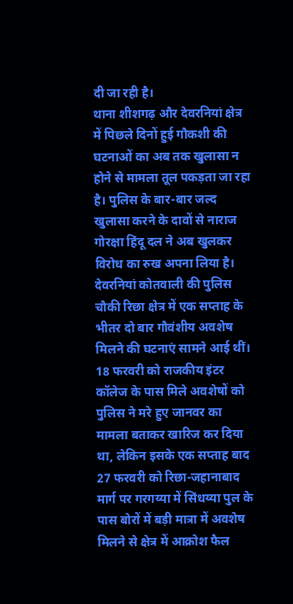दी जा रही है।
थाना शीशगढ़ और देवरनियां क्षेत्र में पिछले दिनों हुई गौकशी की घटनाओं का अब तक खुलासा न होने से मामला तूल पकड़ता जा रहा है। पुलिस के बार-बार जल्द खुलासा करने के दावों से नाराज गोरक्षा हिंदू दल ने अब खुलकर विरोध का रुख अपना लिया है।
देवरनियां कोतवाली की पुलिस चौकी रिछा क्षेत्र में एक सप्ताह के भीतर दो बार गौवंशीय अवशेष मिलने की घटनाएं सामने आई थीं। 18 फरवरी को राजकीय इंटर कॉलेज के पास मिले अवशेषों को पुलिस ने मरे हुए जानवर का मामला बताकर खारिज कर दिया था, लेकिन इसके एक सप्ताह बाद 27 फरवरी को रिछा-जहानाबाद मार्ग पर गरगय्या में सिंधय्या पुल के पास बोरों में बड़ी मात्रा में अवशेष मिलने से क्षेत्र में आक्रोश फैल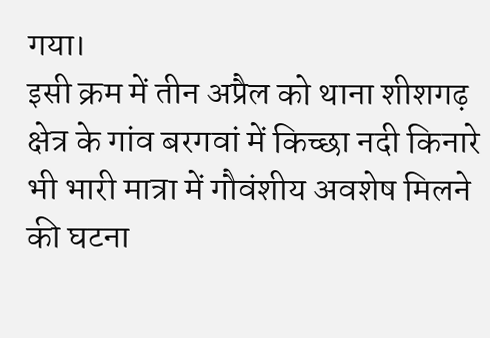गया।
इसी क्रम में तीन अप्रैल को थाना शीशगढ़ क्षेत्र के गांव बरगवां में किच्छा नदी किनारे भी भारी मात्रा में गौवंशीय अवशेष मिलने की घटना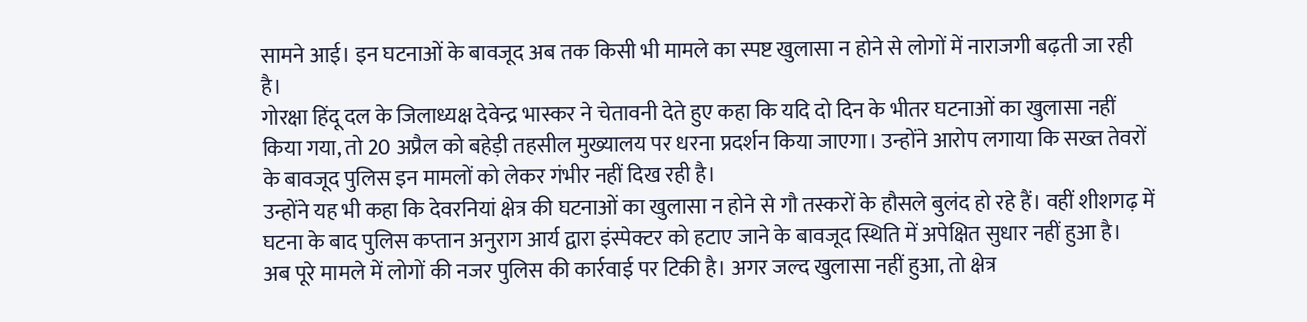सामने आई। इन घटनाओं के बावजूद अब तक किसी भी मामले का स्पष्ट खुलासा न होने से लोगों में नाराजगी बढ़ती जा रही है।
गोरक्षा हिंदू दल के जिलाध्यक्ष देवेन्द्र भास्कर ने चेतावनी देते हुए कहा कि यदि दो दिन के भीतर घटनाओं का खुलासा नहीं किया गया, तो 20 अप्रैल को बहेड़ी तहसील मुख्यालय पर धरना प्रदर्शन किया जाएगा। उन्होंने आरोप लगाया कि सख्त तेवरों के बावजूद पुलिस इन मामलों को लेकर गंभीर नहीं दिख रही है।
उन्होंने यह भी कहा कि देवरनियां क्षेत्र की घटनाओं का खुलासा न होने से गौ तस्करों के हौसले बुलंद हो रहे हैं। वहीं शीशगढ़ में घटना के बाद पुलिस कप्तान अनुराग आर्य द्वारा इंस्पेक्टर को हटाए जाने के बावजूद स्थिति में अपेक्षित सुधार नहीं हुआ है।
अब पूरे मामले में लोगों की नजर पुलिस की कार्रवाई पर टिकी है। अगर जल्द खुलासा नहीं हुआ, तो क्षेत्र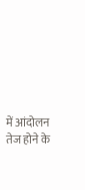में आंदोलन तेज होने के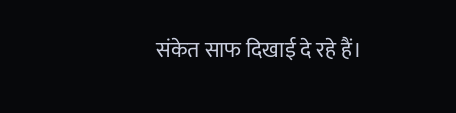संकेत साफ दिखाई दे रहे हैं।